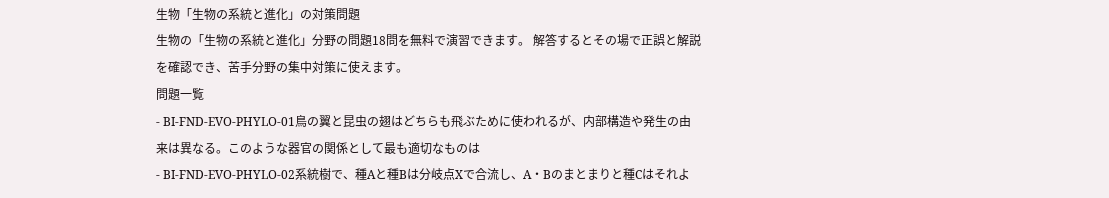生物「生物の系統と進化」の対策問題
生物の「生物の系統と進化」分野の問題18問を無料で演習できます。 解答するとその場で正誤と解説を確認でき、苦手分野の集中対策に使えます。
問題一覧
- BI-FND-EVO-PHYLO-01鳥の翼と昆虫の翅はどちらも飛ぶために使われるが、内部構造や発生の由来は異なる。このような器官の関係として最も適切なものは
- BI-FND-EVO-PHYLO-02系統樹で、種Aと種Bは分岐点Xで合流し、A・Bのまとまりと種Cはそれよ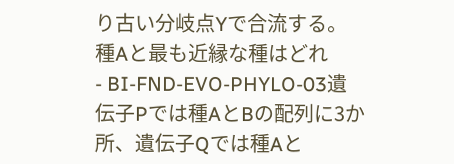り古い分岐点Yで合流する。種Aと最も近縁な種はどれ
- BI-FND-EVO-PHYLO-03遺伝子Pでは種AとBの配列に3か所、遺伝子Qでは種Aと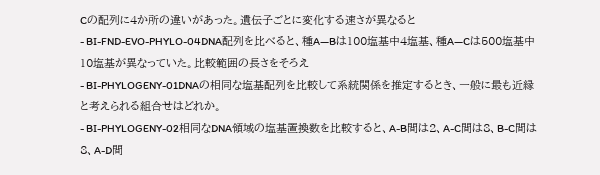Cの配列に4か所の違いがあった。遺伝子ごとに変化する速さが異なると
- BI-FND-EVO-PHYLO-04DNA配列を比べると、種A―Bは100塩基中4塩基、種A―Cは500塩基中10塩基が異なっていた。比較範囲の長さをそろえ
- BI-PHYLOGENY-01DNAの相同な塩基配列を比較して系統関係を推定するとき、一般に最も近縁と考えられる組合せはどれか。
- BI-PHYLOGENY-02相同なDNA領域の塩基置換数を比較すると、A-B間は2、A-C間は8、B-C間は8、A-D間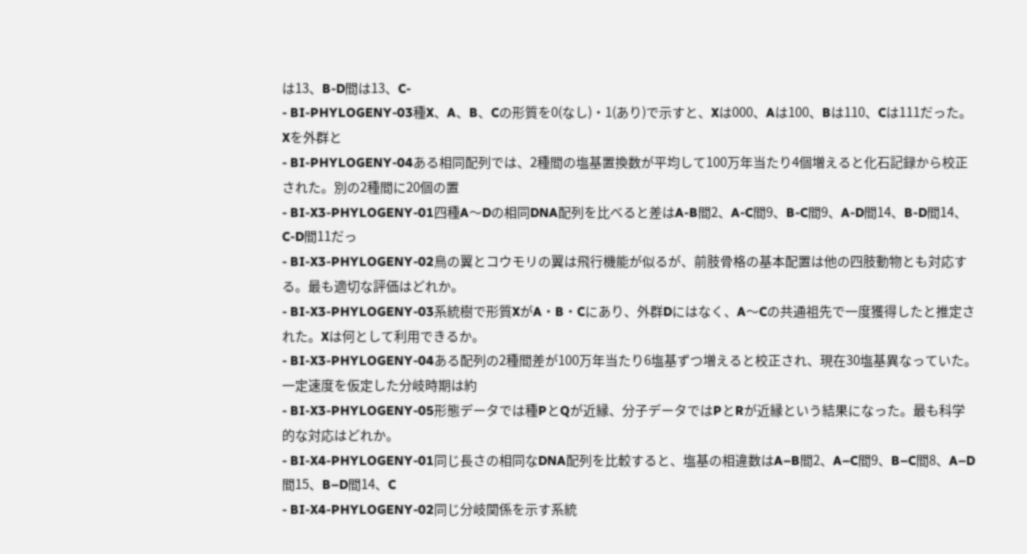は13、B-D間は13、C-
- BI-PHYLOGENY-03種X、A、B、Cの形質を0(なし)・1(あり)で示すと、Xは000、Aは100、Bは110、Cは111だった。Xを外群と
- BI-PHYLOGENY-04ある相同配列では、2種間の塩基置換数が平均して100万年当たり4個増えると化石記録から校正された。別の2種間に20個の置
- BI-X3-PHYLOGENY-01四種A〜Dの相同DNA配列を比べると差はA-B間2、A-C間9、B-C間9、A-D間14、B-D間14、C-D間11だっ
- BI-X3-PHYLOGENY-02鳥の翼とコウモリの翼は飛行機能が似るが、前肢骨格の基本配置は他の四肢動物とも対応する。最も適切な評価はどれか。
- BI-X3-PHYLOGENY-03系統樹で形質XがA・B・Cにあり、外群Dにはなく、A〜Cの共通祖先で一度獲得したと推定された。Xは何として利用できるか。
- BI-X3-PHYLOGENY-04ある配列の2種間差が100万年当たり6塩基ずつ増えると校正され、現在30塩基異なっていた。一定速度を仮定した分岐時期は約
- BI-X3-PHYLOGENY-05形態データでは種PとQが近縁、分子データではPとRが近縁という結果になった。最も科学的な対応はどれか。
- BI-X4-PHYLOGENY-01同じ長さの相同なDNA配列を比較すると、塩基の相違数はA–B間2、A–C間9、B–C間8、A–D間15、B–D間14、C
- BI-X4-PHYLOGENY-02同じ分岐関係を示す系統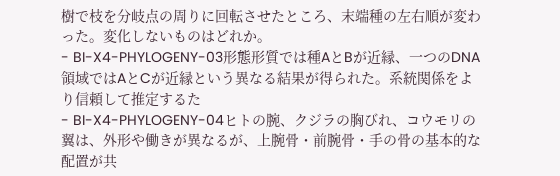樹で枝を分岐点の周りに回転させたところ、末端種の左右順が変わった。変化しないものはどれか。
- BI-X4-PHYLOGENY-03形態形質では種AとBが近縁、一つのDNA領域ではAとCが近縁という異なる結果が得られた。系統関係をより信頼して推定するた
- BI-X4-PHYLOGENY-04ヒトの腕、クジラの胸びれ、コウモリの翼は、外形や働きが異なるが、上腕骨・前腕骨・手の骨の基本的な配置が共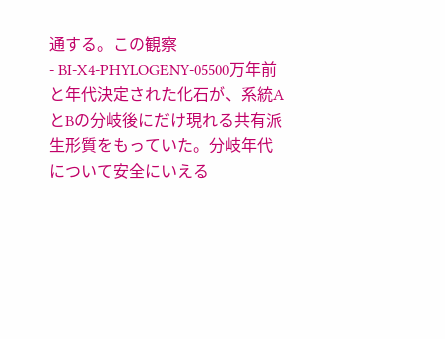通する。この観察
- BI-X4-PHYLOGENY-05500万年前と年代決定された化石が、系統AとBの分岐後にだけ現れる共有派生形質をもっていた。分岐年代について安全にいえる